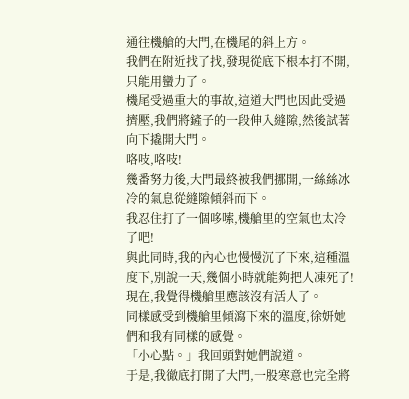通往機艙的大門,在機尾的斜上方。
我們在附近找了找,發現從底下根本打不開,只能用蠻力了。
機尾受過重大的事故,這道大門也因此受過擠壓,我們將鏟子的一段伸入縫隙,然後試著向下撬開大門。
咯吱,咯吱!
幾番努力後,大門最終被我們挪開,一絲絲冰冷的氣息從縫隙傾斜而下。
我忍住打了一個哆嗦,機艙里的空氣也太冷了吧!
與此同時,我的內心也慢慢沉了下來,這種溫度下,別說一天,幾個小時就能夠把人凍死了!
現在,我覺得機艙里應該沒有活人了。
同樣感受到機艙里傾瀉下來的溫度,徐妍她們和我有同樣的感覺。
「小心點。」我回頭對她們說道。
于是,我徹底打開了大門,一股寒意也完全將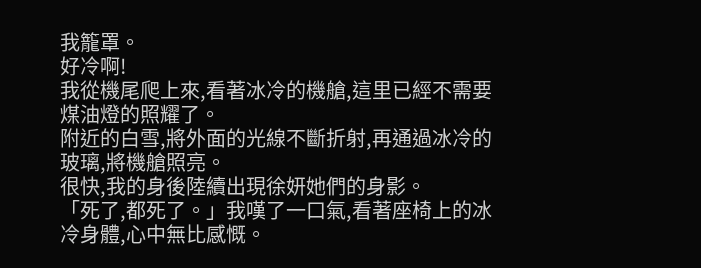我籠罩。
好冷啊!
我從機尾爬上來,看著冰冷的機艙,這里已經不需要煤油燈的照耀了。
附近的白雪,將外面的光線不斷折射,再通過冰冷的玻璃,將機艙照亮。
很快,我的身後陸續出現徐妍她們的身影。
「死了,都死了。」我嘆了一口氣,看著座椅上的冰冷身體,心中無比感慨。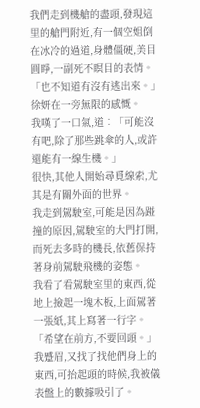我們走到機艙的盡頭,發現這里的艙門附近,有一個空姐倒在冰冷的過道,身體僵硬,美目圓睜,一副死不瞑目的表情。
「也不知道有沒有逃出來。」徐妍在一旁無限的感慨。
我嘆了一口氣,道︰「可能沒有吧,除了那些跳傘的人,或許還能有一線生機。」
很快,其他人開始尋覓線索,尤其是有關外面的世界。
我走到駕駛室,可能是因為踫撞的原因,駕駛室的大門打開,而死去多時的機長,依舊保持著身前駕駛飛機的姿態。
我看了看駕駛室里的東西,從地上撿起一塊木板,上面駕著一張紙,其上寫著一行字。
「希望在前方,不要回頭。」
我蹙眉,又找了找他們身上的東西,可抬起頭的時候,我被儀表盤上的數據吸引了。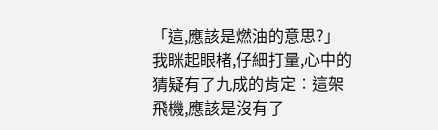「這,應該是燃油的意思?」
我眯起眼楮,仔細打量,心中的猜疑有了九成的肯定︰這架飛機,應該是沒有了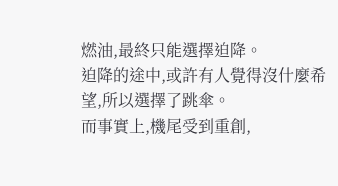燃油,最終只能選擇迫降。
迫降的途中,或許有人覺得沒什麼希望,所以選擇了跳傘。
而事實上,機尾受到重創,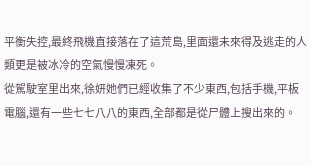平衡失控,最終飛機直接落在了這荒島,里面還未來得及逃走的人類更是被冰冷的空氣慢慢凍死。
從駕駛室里出來,徐妍她們已經收集了不少東西,包括手機,平板電腦,還有一些七七八八的東西,全部都是從尸體上搜出來的。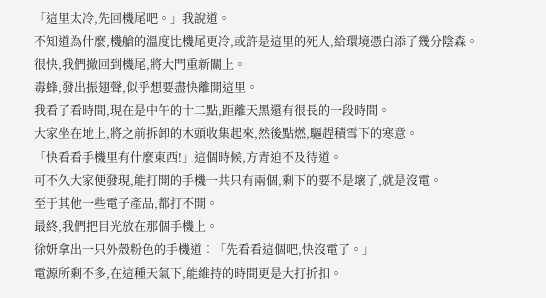「這里太冷,先回機尾吧。」我說道。
不知道為什麼,機艙的溫度比機尾更冷,或許是這里的死人,給環境憑白添了幾分陰森。
很快,我們撤回到機尾,將大門重新關上。
毒蜂,發出振翅聲,似乎想要盡快離開這里。
我看了看時間,現在是中午的十二點,距離天黑還有很長的一段時間。
大家坐在地上,將之前拆卸的木頭收集起來,然後點燃,驅趕積雪下的寒意。
「快看看手機里有什麼東西!」這個時候,方青迫不及待道。
可不久大家便發現,能打開的手機一共只有兩個,剩下的要不是壞了,就是沒電。
至于其他一些電子產品,都打不開。
最終,我們把目光放在那個手機上。
徐妍拿出一只外殼粉色的手機道︰「先看看這個吧,快沒電了。」
電源所剩不多,在這種天氣下,能維持的時間更是大打折扣。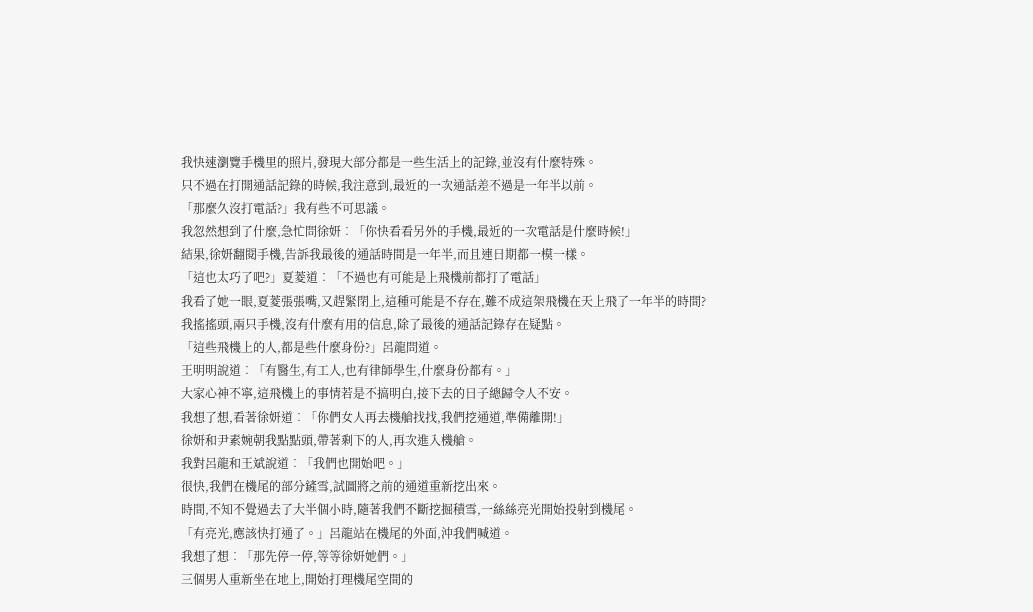我快速瀏覽手機里的照片,發現大部分都是一些生活上的記錄,並沒有什麼特殊。
只不過在打開通話記錄的時候,我注意到,最近的一次通話差不過是一年半以前。
「那麼久沒打電話?」我有些不可思議。
我忽然想到了什麼,急忙問徐妍︰「你快看看另外的手機,最近的一次電話是什麼時候!」
結果,徐妍翻閱手機,告訴我最後的通話時間是一年半,而且連日期都一模一樣。
「這也太巧了吧?」夏菱道︰「不過也有可能是上飛機前都打了電話」
我看了她一眼,夏菱張張嘴,又趕緊閉上,這種可能是不存在,難不成這架飛機在天上飛了一年半的時間?
我搖搖頭,兩只手機,沒有什麼有用的信息,除了最後的通話記錄存在疑點。
「這些飛機上的人,都是些什麼身份?」呂龍問道。
王明明說道︰「有醫生,有工人,也有律師學生,什麼身份都有。」
大家心神不寧,這飛機上的事情若是不搞明白,接下去的日子總歸令人不安。
我想了想,看著徐妍道︰「你們女人再去機艙找找,我們挖通道,準備離開!」
徐妍和尹素婉朝我點點頭,帶著剩下的人,再次進入機艙。
我對呂龍和王斌說道︰「我們也開始吧。」
很快,我們在機尾的部分鏟雪,試圖將之前的通道重新挖出來。
時間,不知不覺過去了大半個小時,隨著我們不斷挖掘積雪,一絲絲亮光開始投射到機尾。
「有亮光,應該快打通了。」呂龍站在機尾的外面,沖我們喊道。
我想了想︰「那先停一停,等等徐妍她們。」
三個男人重新坐在地上,開始打理機尾空間的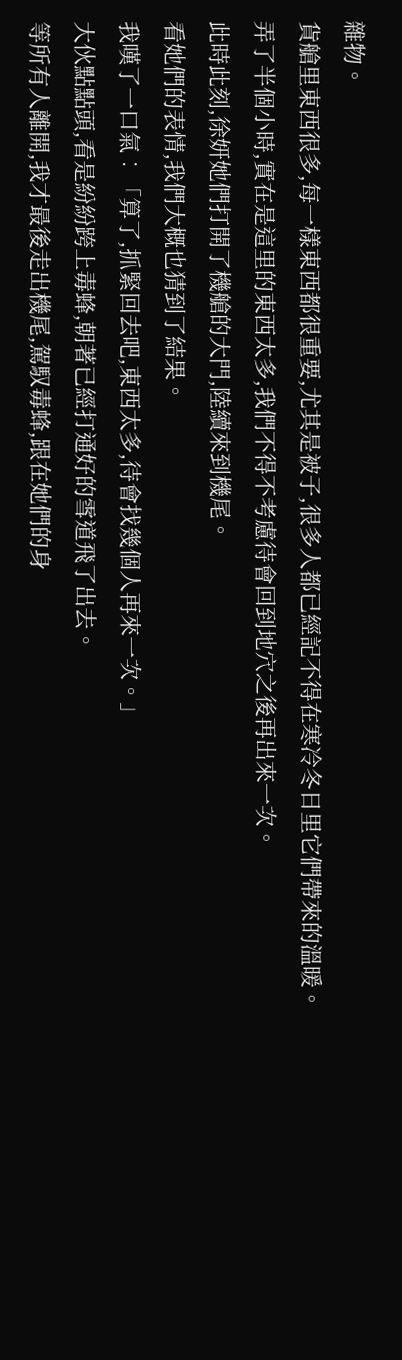雜物。
貨艙里東西很多,每一樣東西都很重要,尤其是被子,很多人都已經記不得在寒冷冬日里它們帶來的溫暖。
弄了半個小時,實在是這里的東西太多,我們不得不考慮待會回到地穴之後再出來一次。
此時此刻,徐妍她們打開了機艙的大門,陸續來到機尾。
看她們的表情,我們大概也猜到了結果。
我嘆了一口氣︰「算了,抓緊回去吧,東西太多,待會找幾個人再來一次。」
大伙點點頭,看是紛紛跨上毒蜂,朝著已經打通好的雪道飛了出去。
等所有人離開,我才最後走出機尾,駕馭毒蜂,跟在她們的身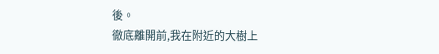後。
徹底離開前,我在附近的大樹上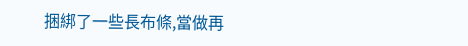捆綁了一些長布條,當做再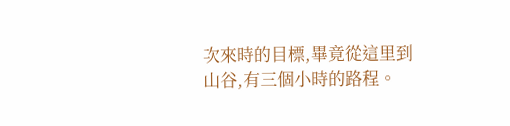次來時的目標,畢竟從這里到山谷,有三個小時的路程。